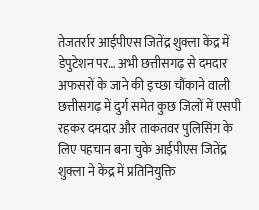तेजतर्रार आईपीएस जितेंद्र शुक्ला केंद्र में डेपुटेशन पर… अभी छत्तीसगढ़ से दमदार अफसरों के जाने की इच्छा चौंकाने वाली
छत्तीसगढ़ में दुर्ग समेत कुछ जिलों में एसपी रहकर दमदार और ताकतवर पुलिसिंग के लिए पहचान बना चुके आईपीएस जितेंद्र शुक्ला ने केंद्र में प्रतिनियुक्ति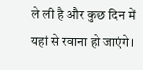ले ली है और कुछ दिन में यहां से रवाना हो जाएंगे।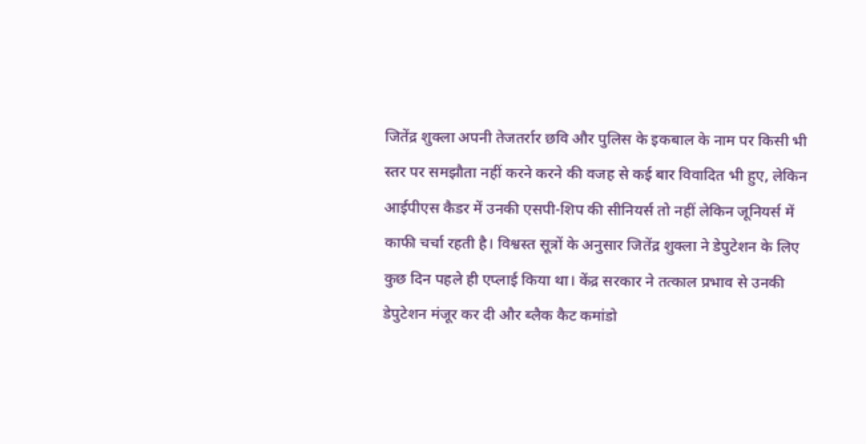जितेंद्र शुक्ला अपनी तेजतर्रार छवि और पुलिस के इकबाल के नाम पर किसी भी स्तर पर समझौता नहीं करने करने की वजह से कई बार विवादित भी हुए, लेकिन आईपीएस कैडर में उनकी एसपी-शिप की सीनियर्स तो नहीं लेकिन जूनियर्स में काफी चर्चा रहती है। विश्वस्त सूत्रों के अनुसार जितेंद्र शुक्ला ने डेपुटेशन के लिए कुछ दिन पहले ही एप्लाई किया था। केंद्र सरकार ने तत्काल प्रभाव से उनकी डेपुटेशन मंजूर कर दी और ब्लैक कैट कमांडो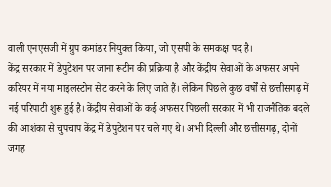वाली एनएसजी में ग्रुप कमांडर नियुक्त किया, जो एसपी के समकक्ष पद है।
केंद्र सरकार में डेपुटेशन पर जाना रूटीन की प्रक्रिया है और केंद्रीय सेवाओं के अफसर अपने करियर में नया माइलस्टोन सेट करने के लिए जाते हैं। लेकिन पिछले कुछ वर्षों से छत्तीसगढ़ में नई परिपाटी शुरू हुई है। केंद्रीय सेवाओं के कई अफसर पिछली सरकार में भी राजनैतिक बदले की आशंका से चुपचाप केंद्र में डेपुटेशन पर चले गए थे। अभी दिल्ली और छत्तीसगढ़, दोनों जगह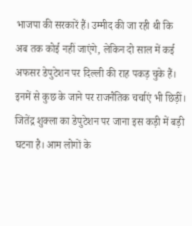भाजपा की सरकारें हैं। उम्मीद की जा रही थी कि अब तक कोई नहीं जाएंगे, लेकिन दो साल में कई अफसर डेपुटेशन पर दिल्ली की राह पकड़ चुके हैं। इनमें से कुछ के जाने पर राजनैतिक चर्चाएं भी छिड़ीं। जितेंद्र शुक्ला का डेपुटेशन पर जाना इस कड़ी में बड़ी घटना है। आम लोगों के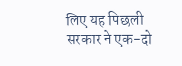लिए यह पिछली सरकार ने एक-दो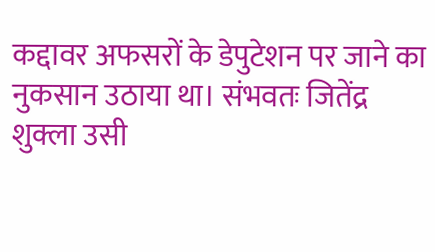कद्दावर अफसरों के डेपुटेशन पर जाने का नुकसान उठाया था। संभवतः जितेंद्र शुक्ला उसी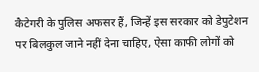कैटेगरी के पुलिस अफसर हैं, जिन्हें इस सरकार को डेपुटेशन पर बिलकुल जाने नहीं देना चाहिए, ऐसा काफी लोगों को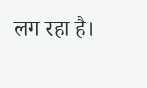लग रहा है।